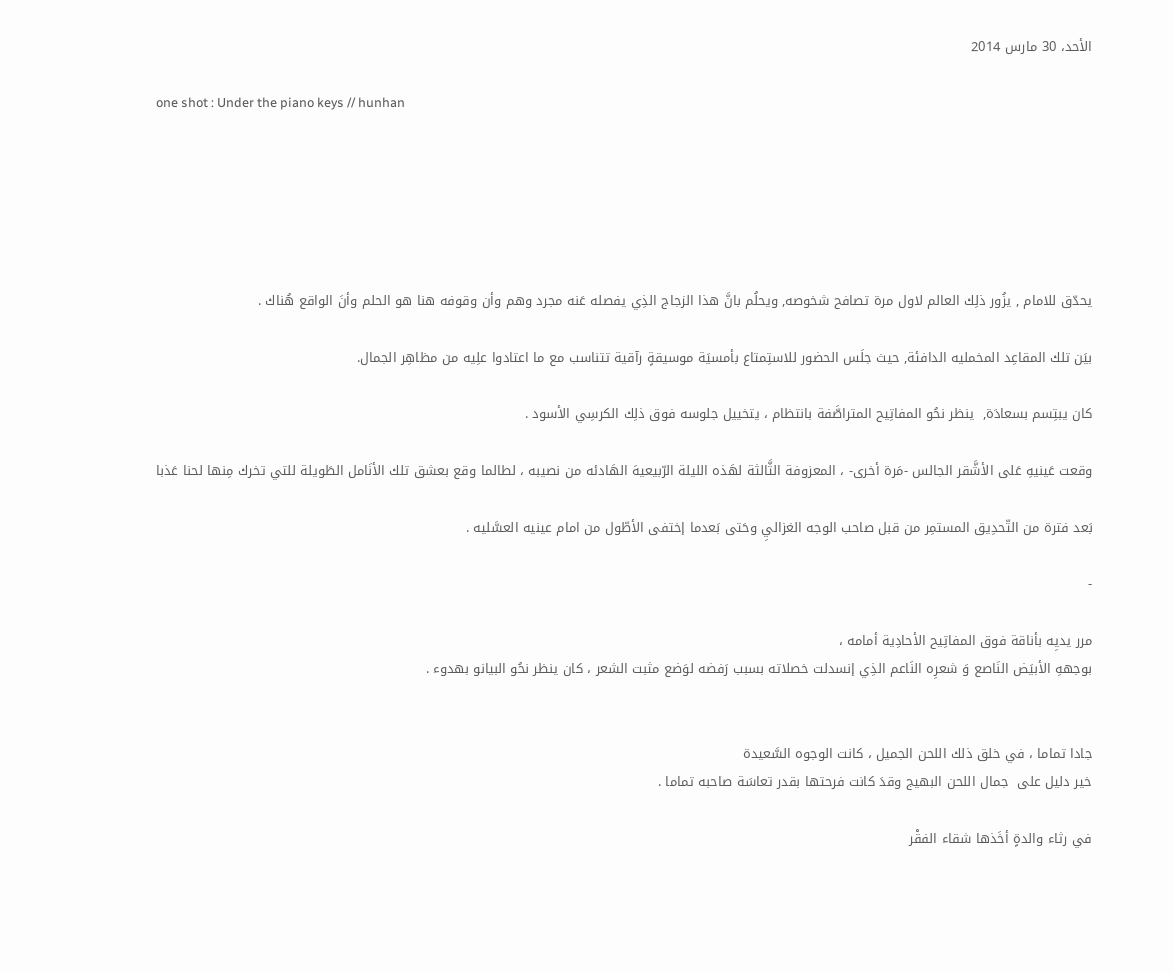الأحد، 30 مارس 2014

one shot : Under the piano keys // hunhan






يحدّق للامام , يزُور ذلِك العالم لاول مرة تصافح شخوصه, ويحلُم بانَّ هذا الزجاج الذِي يفصله عَنه مجرد وهم وأن وقوفه هنا هو الحلم وأنَ الواقع هُناك .

بيَن تلك المقاعِد المخمليه الدافئة, حيث جلَس الحضور للاستِمتاع بأمسيَة موسيقةٍ رآقية تتناسب مع ما اعتادوا علِيه من مظاهِر الجمال.

كان يبتِسم بسعادَة,  ينظر نحُو المفاتِيح المتراصَّفة بانتظام ، يتخييل جلوسه فوق ذلِك الكرسِي الأسود .

وقعت عَينيهِ عَلى الأشَّقر الجالس -مَرة أخرى- ، المعزوفة الثَّالثة لهَذه الليلة الرّبيعيهَ الهَادئه من نصيبه ، لطالما وقع بعشق تلك الأنَامل الطَويلة للتي تخرك مِنها لحنا عَذبا

بَعد فترة من التّحدِيق المستمِر من قبل صاحب الوجه الغزاليِ وحَتى بَعدما إختفى الأطّول من امام عينيه العسَّليه .

-

مرر يديِه بأناقة فوق المفاتِيح الأحادِية أمامه ،
بوجههِ الأبيَض النَاصع وَ شعرِه النَاعم الذِي إنسدلت خصلاته بسبب رَفضه لوَضع مثبت الشعر ، كان ينظر نحُو البيانو بهدوء .


جادا تماما ، في خلق ذلك اللحن الجميل ، كانت الوجوه السَّعيدة
خير دليل على  جمال اللحن البهيج وقدَ كانت فرحتها بقدر تعاسَة صاحبه تماما .

في رثاء والدةٍ أخَذها شقاء الفقْر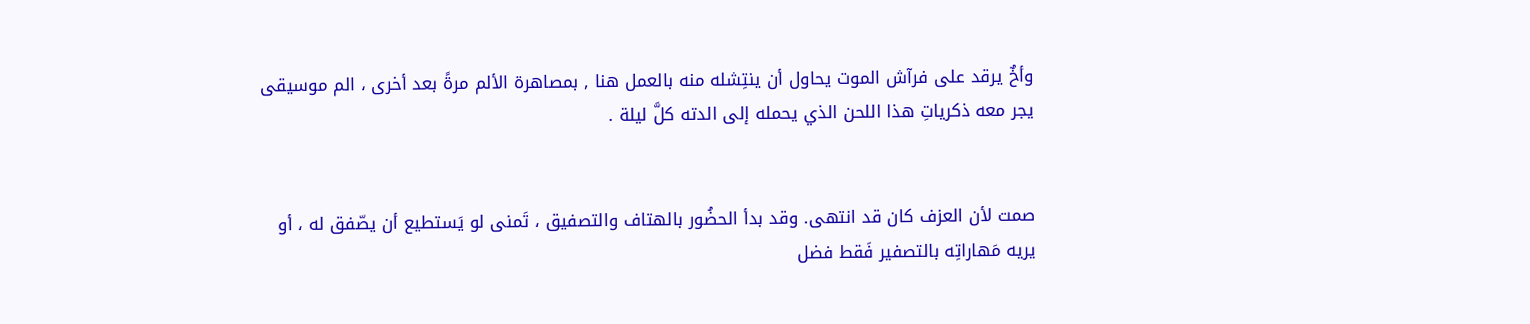وأخٌ يرقد على فرآش الموت يحاول أن ينتِشله منه بالعمل هنا , بمصاهرة الألم مرةً بعد أخرى ، الم موسيقى يجر معه ذكرياتِ هذا اللحن الذي يحمله إلى الدته كلَّ ليلة .


صمت لأن العزف كان قد انتهى. وقد بدأ الحضُور بالهتاف والتصفيق ، تَمنى لو يَستطيع أن يصّفق له ، أو يريه مَهاراتِه بالتصفير فَقط فضل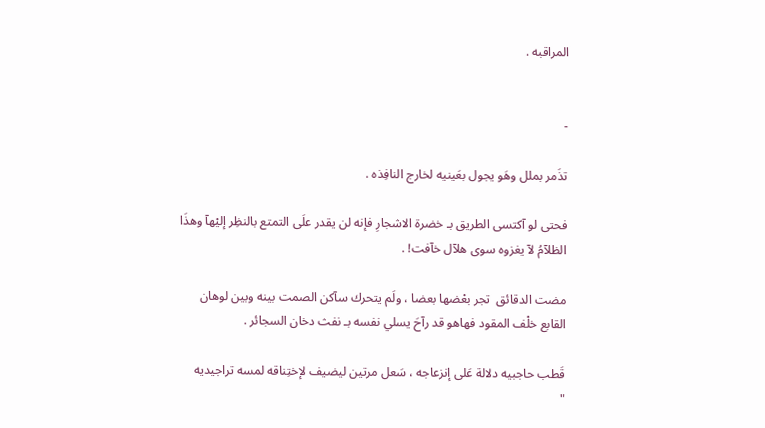المراقبه .


-

تذَمر بملل وهَو يجول بعَينيه لخارج النافِذه .

فحتى لو آكتسى الطريق بـ خضرة الاشجارِ فإنه لن يقدر علَى التمتع بالنظِر إليْهآ وهذَا الظلآمُ لآ يغزوه سوى هلآل خآفت! .

مضت الدقائق  تجر بعْضها بعضا ، ولَم يتحرك سآكن الصمت بينه وبين لوهان القابع خلْف المقود فهاهو قد رآحَ يسلي نفسه بـ نفث دخان السجائر .

قَطب حاجبيه دلالة عَلى إنزعاجه ، سَعل مرتين ليضيف لإختِناقه لمسه تراجيديه
"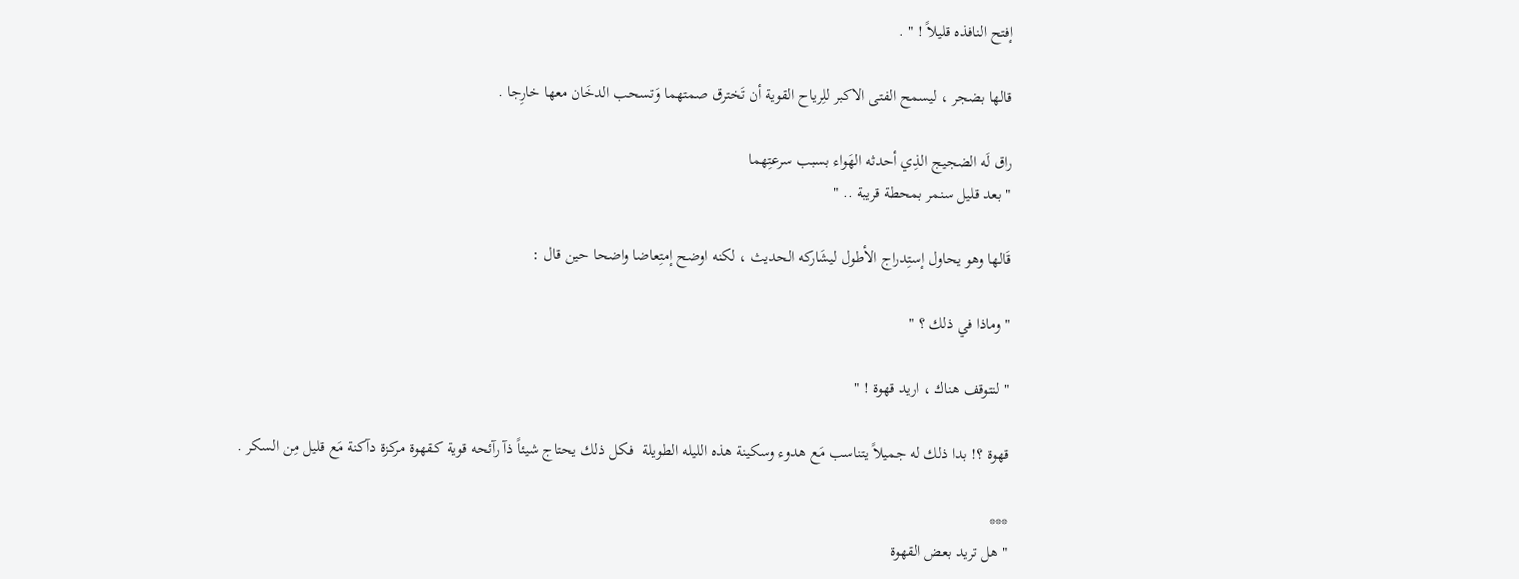إفتح النافذه قليلاً ! " .

قالها بضجر ، ليسمح الفتى الاكبر للِرياح القوية أن تَخترق صمتهما وَتسحب الدخَان معها خارِجا .

راق لَه الضجيج الذِي أحدثه الهَواء بسبب سرعتِهما
" بعد قليل سنمر بمحطة قريبة .. "

قَالها وهو يحاول إستِدراج الأطول ليشَاركه الحديث ، لكنه اوضح إمتِعاضا واضحا حين قال :

" وماذا في ذلك ؟ "

" لنتوقف هناك ، اريد قهوة ! "

قهوة ؟! بدا ذلك له جميلاً يتناسب مَع هدوء وسكينة هذه الليله الطويلة  فـكل ذلك يحتاج شيئاً ذآ رآئحه قوية كـقهوة مركزة دآكنة مَع قليل مِن السكر .

***
" هل تريد بعض القهوة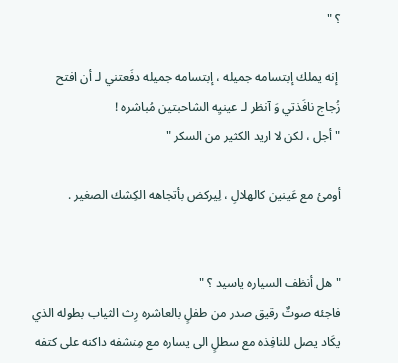؟ "

 إنه يملك إبتسامه جميله ، إبتسامه جميله دفَعتني لـ أن افتح زُجاج نافَذتي وَ آنظر لـ عينيِه الشاحبتين مُباشره !
" أجل ، لكن لا اريد الكثير من السكر "

أومئ مع عَينين كالهلالِ ، لِيركض بأتجاهه الكِشك الصغير .


" هل أنظف السياره ياسيد ؟ "
فاجئه صوتٌ رقيق صدر من طفلٍ بالعاشره رِث الثياب بطوله الذي يكَاد يصل للنافِذه مع سطلٍ الى يساره مع مِنشفه داكنه على كتفه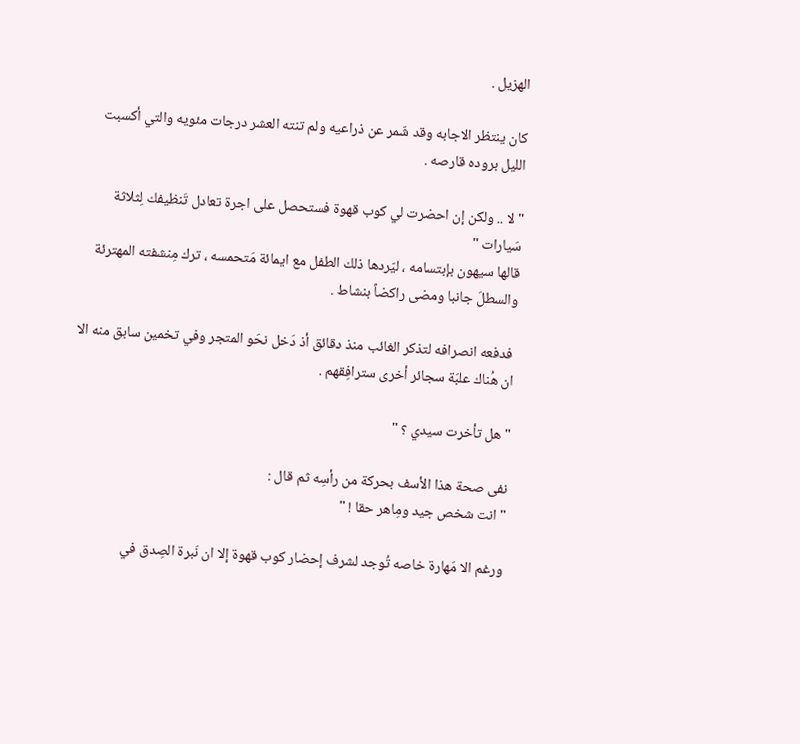الهزيل .

كان ينتظر الاجابه وقد شّمر عن ذراعيه ولم تنته العشر درجات مئويه والتي أكسبت الليل بروده قارصه .

" لا .. ولكن إن احضرت لي كوب قهوة فستحصل على اجرة تعادل تَنظيفك لِثلاثة سَيارات "
قالها سيهون بإبتسامه ، ليّردها ذلك الطفل مع ايمائة مَتحمسه ، ترك مِنشفته المهترئة والسطلَ جانبا ومضى راكضاً بنشاط .

 فدفعه انصرافه لتذكر الغائب منذ دقائق أذ دَخل نحَو المتجر وفي تخمين سابق منه الا ان هُناك علبَة سجائر أخرى سترافِقهم .

" هل تأخرت سيدي ؟ "

نفى صحة هذا الأسف بحركة من رأسِه ثم قال :
" انت شخص جيد ومِاهر حقا ! "

ورغم الا مَهارة خاصه تُوجد لشرف إحضار كوب قهوة إلا ان نَبرة الصِدق في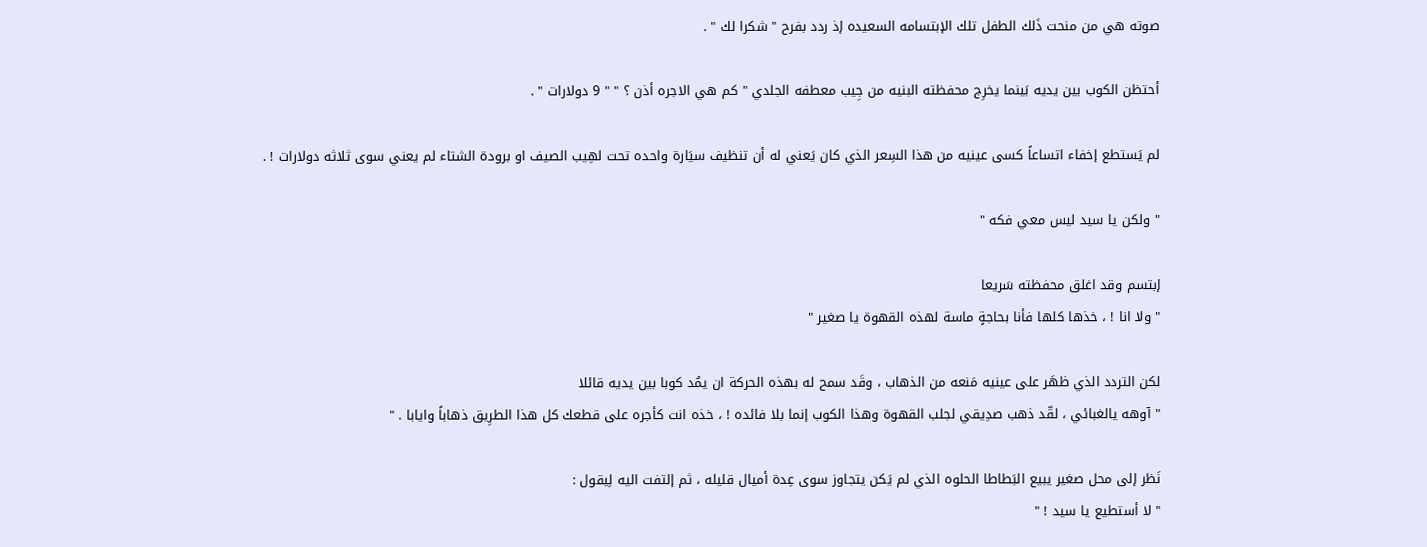صوته هي من منحت ذَلك الطفل تلك الإبتسامه السعيده إذ ردد بفرح " شكرا لك " .

أحتظن الكوب بين يديه بَينما يخرِج محفظته البنيه من جِيب معطفه الجلدي " كم هي الاجره أذن ؟ " " 9 دولارات " .

لم يَستطع إخفاء اتساعاً كسى عينيه من هذا السِعر الذي كان يَعني له أن تنظيف سيَارة واحده تحت لهِيب الصيف او برودة الشتاء لم يعني سوى ثلاثه دولارات ! .

" ولكن يا سيد ليس معي فكه "

إبتسم وقد اغلق محفظته سَريعا
" ولا انا ! ، خذها كلها فأنا بحاجةٍ ماسة لهذه القهوة يا صغير "

لكن التردد الذي ظهَر على عينيه مَنعه من الذهاب ، وقَد سمح له بهذه الحركة ان يمُد كوبا بين يديه قائلا
" آوهه يالغبائي ، لقّد ذهب صدِيقي لجلب القهوة وهذا الكوب إنما بلا فائده ! ، خذه انت كأجره على قطعك كل هذا الطرِيق ذهاباً وايابا . "

نَظر إلى محل صغير يبيع البَطاطا الحلوه الذي لم يَكن يتجاوز سوى عِدة أميال قليله ، ثم إلتفت اليه لِيقول :
" لا أستطيع يا سيد ! "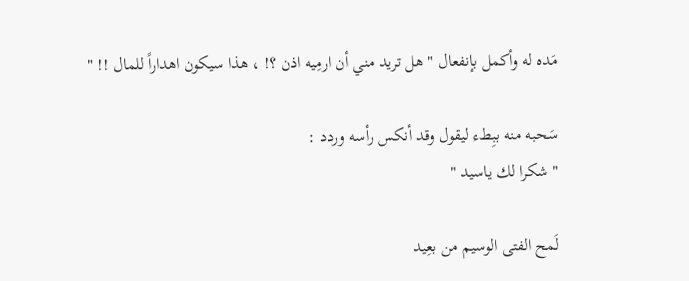مَده له وأكمل بإنفعال " هل تريد مني أن ارمِيه اذن ؟! ، هذا سيكون اهداراً للمال !! "

سَحبه منه ببِطء ليقول وقد أنكس رأسه وردد :
" شكرا لك ياسيد "

لَمح الفتى الوسيم من بعِيد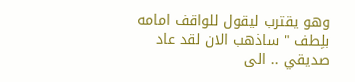وهو يقترب ليقول للواقف امامه بلِطف " ساذهب الان لقد عاد صديقي .. الى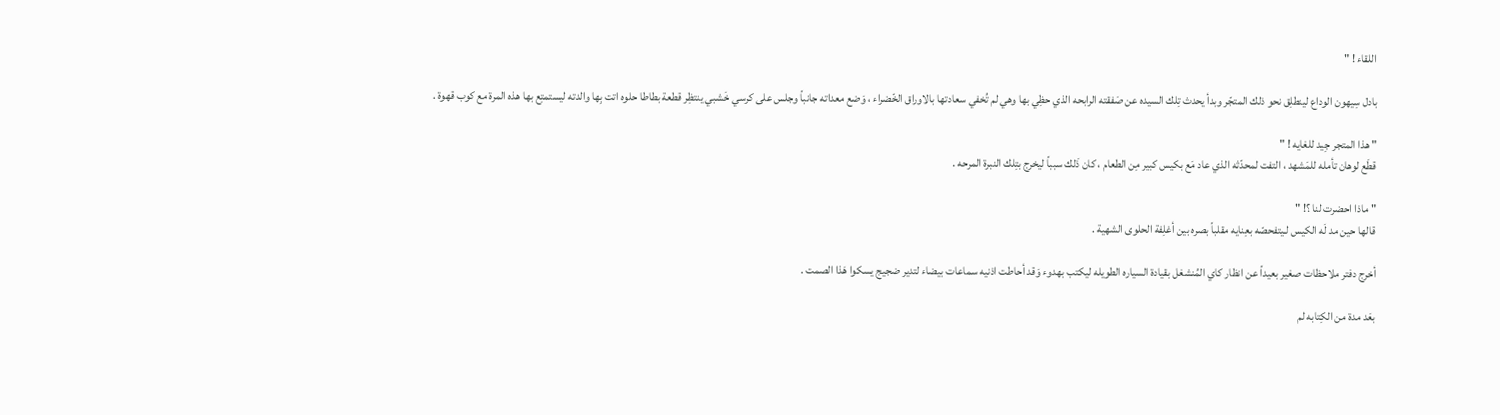اللقاء ! "

بادل سِيهون الوداع لينطلِق نحو ذلك المتجّر وبدأ يحدث تِلك السيده عن صَفقته الرابحه الذي حظِي بها وهي لم تُخفي سعادتها بالاوراق الخّضراء ، وَضع معداته جانباً وجلس على كرسي خَشبي ينتظِر قطعة بطاطا حلوه اتت بِها والدته ليستمتِع بها هذه المرة مع كوب قهوة .

" هذا المتجر جِيد للغايه ! "
قطَع لوهان تأمله للمَشهد ، التفت لمحدّثه الذي عاد مَع بكيس كبير مِن الطعام ، كان ذَلك سبباً ليخرج بتِلك النبرة المرحه .

" ماذا احضرت لنا ؟! "
قالها حين مد لَه الكيس لـيتفحصّه بعِنايه مقلباً بصره بين أغلِفة الحلوى الشهية .

أخرج دفتر ملاحظات صغير بعيداً عن انظار كاي المُنشغل بقيادة السياره الطويله ليكتب بهدوء وَقد أحاطت اذنيه سماعات بيضاء لتدير ضجيج يسكوا هَذا الصمت .

بعَد مدة من الكِتابه لم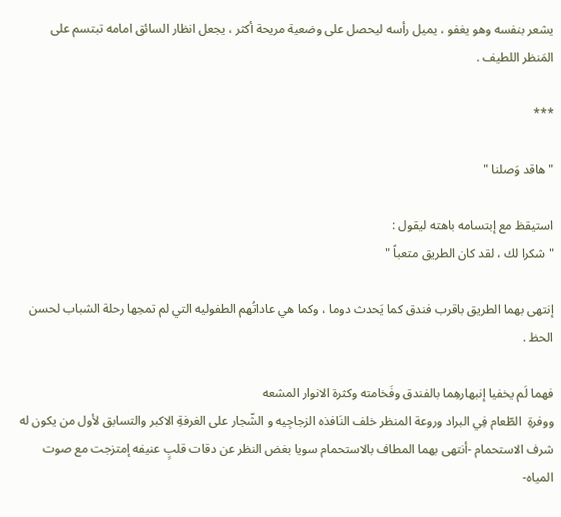يشعر بنفسه وهو يغفو ، يميل رأسه ليحصل على وضعية مريحة أكثر ، يجعل انظار السائق امامه تبتسم على المَنظر اللطيف .

***

" هاقد وَصلنا "

استيقظ مع إبتسامه باهته ليقول :
" شكرا لك ، لقد كان الطريق متعباً "

إنتهى بهما الطريق باقرب فندق كما يَحدث دوما ، وكما هي عاداتُهم الطفوليه التي لم تمحِها رحلة الشباب لحسن الحظ .

فهما لَم يخفيا إنبهارهِما بالفندق وفَخامته وكثرة الانوار المشعه
ووفرةِ  الطّعام فِي البراد وروعة المنظر خلف النَافذه الزجاجِيه و الشّجار على الغرفةِ الاكبر والتسابق لأول من يكون له شرف الاستحمام -أنتهى بهما المطاف بالاستحمام سويا بغض النظر عن دقات قلبٍ عنيفه إمتزجت مع صوت المياه-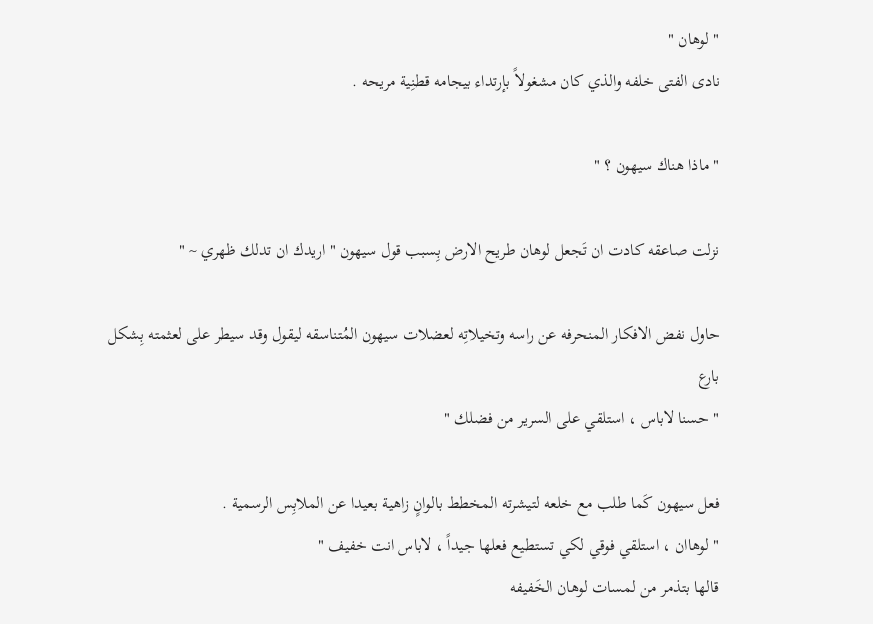" لوهان "
نادى الفتى خلفه والذي كان مشغولاً بإرتداء بيجامه قطنِية مريحه .

" ماذا هناك سيهون ؟ "

نزلت صاعقه كادت ان تَجعل لوهان طريح الارض بِسبب قول سيهون " اريدك ان تدلك ظهري ~ "

حاول نفض الافكار المنحرفه عن راسه وتخيلاتِه لعضلات سيهون المُتناسقه ليقول وقد سيطر على لعثمته بِشكل بارع
" حسنا لاباس ، استلقي على السرير من فضلك "

فعل سيهون كَما طلب مع خلعه لتيشرته المخطط بالوانٍ زاهية بعيدا عن الملابِس الرسمية .
" لوهاان ، استلقي فوقي لكي تستطيع فعلها جيداً ، لاباس انت خفيف "
قالها بتذمر من لمسات لوهان الخَفيفه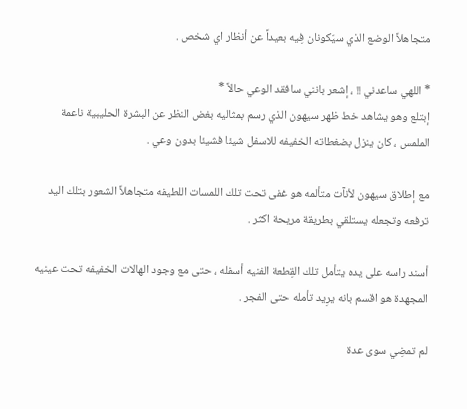متجاهلاً الوضع الذي سيّكونان فِيه بعيداً عن أنظار اي شخص .

* اللهي ساعدني !! ، إشعر بانني سافقد الوعي حالاً *
إبتلع وهو يشاهد خط ظهر سيهون الذي رسم بمثاليه بغض النظر عن البشرة الحليبية ناعمة الملمس ، كان ينزل بضغطاته الخفيفه للاسفل شيئا فشيئا بدون وعي .

مع إطلاق سيهون لأنآت متألمه هو غفى تحت تلك اللمسات اللطيفه متجاهلاً الشعور بتلك اليد ترفعه وتجعله يستلقي بطريقة مريحة اكثر .

أسند راسه على يده يتأمل تلك القِطعة الفنيه أسفله ، حتى مع وجود الهالات الخفيفه تحت عينيه المجهدة هو اقسم بانه يرِيد تأمله حتى الفجر .

لم تمضِي سوى عدة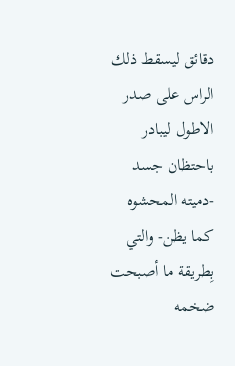دقائق ليسقط ذلك الراس على صدر الاطول ليبادر باحتظان جسد -دميته المحشوه كما يظن- والتي بِطريقة ما أصبحت ضخمه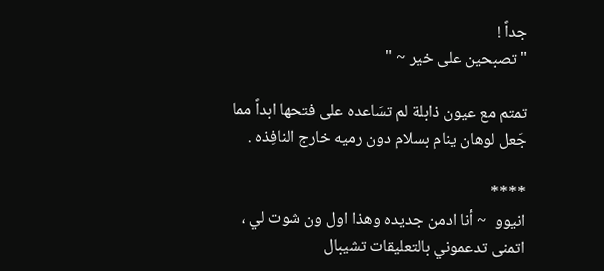جداً !
" تصبحين على خير ~ "

تمتم مع عيون ذابلة لم تسَاعده على فتحها ابداً مما جَعل لوهان ينام بسلام دون رميه خارج النافِذه .

****
انيوو  ~ أنا ادمن جديده وهذا اول ون شوت لي ، اتمنى تدعموني بالتعليقات تشيبال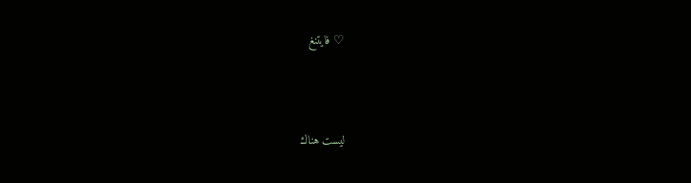♡ فايتنغ



ليست هناك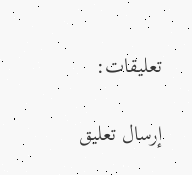تعليقات:

إرسال تعليق